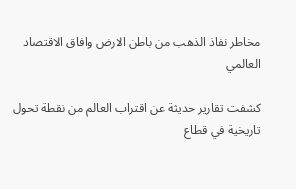مخاطر نفاذ الذهب من باطن الارض وافاق الاقتصاد العالمي

كشفت تقارير حديثة عن اقتراب العالم من نقطة تحول تاريخية في قطاع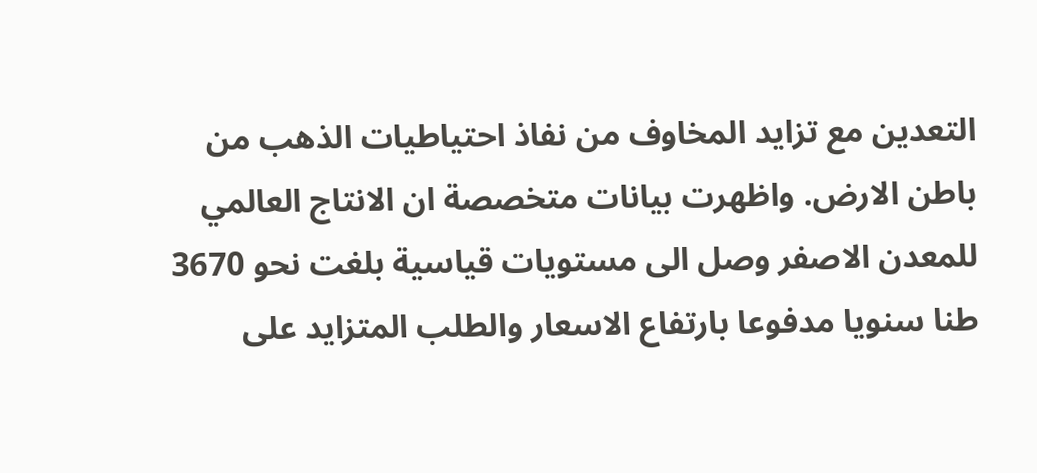التعدين مع تزايد المخاوف من نفاذ احتياطيات الذهب من باطن الارض. واظهرت بيانات متخصصة ان الانتاج العالمي للمعدن الاصفر وصل الى مستويات قياسية بلغت نحو 3670 طنا سنويا مدفوعا بارتفاع الاسعار والطلب المتزايد على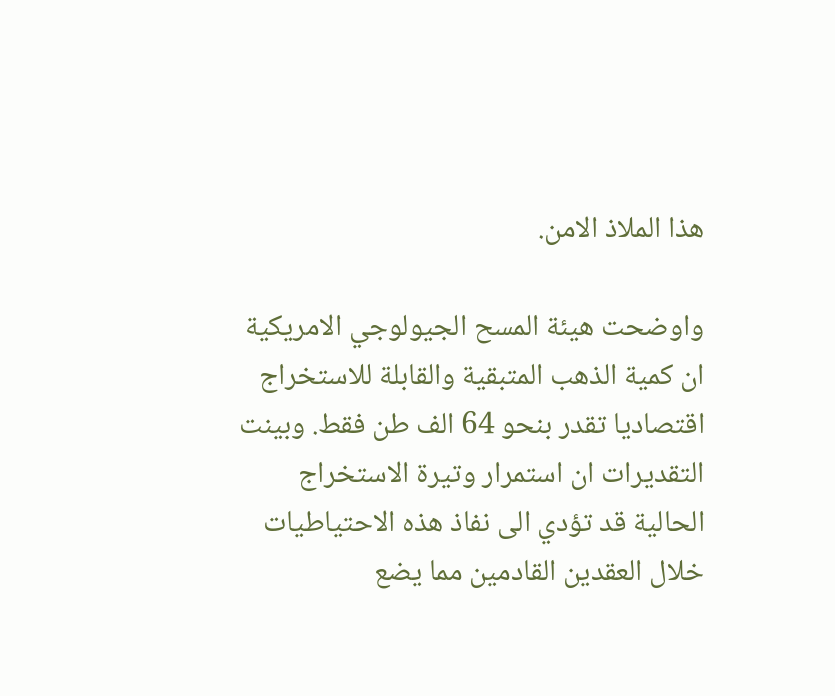هذا الملاذ الامن.

واوضحت هيئة المسح الجيولوجي الامريكية ان كمية الذهب المتبقية والقابلة للاستخراج اقتصاديا تقدر بنحو 64 الف طن فقط. وبينت التقديرات ان استمرار وتيرة الاستخراج الحالية قد تؤدي الى نفاذ هذه الاحتياطيات خلال العقدين القادمين مما يضع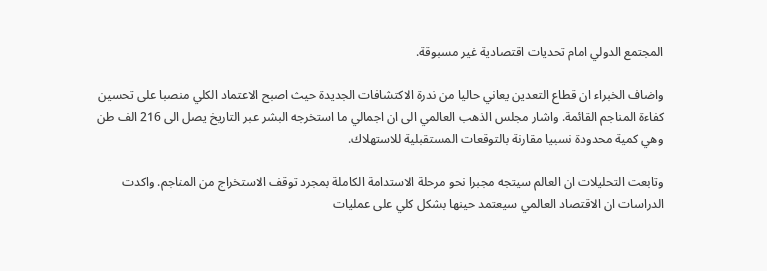المجتمع الدولي امام تحديات اقتصادية غير مسبوقة.

واضاف الخبراء ان قطاع التعدين يعاني حاليا من ندرة الاكتشافات الجديدة حيث اصبح الاعتماد الكلي منصبا على تحسين كفاءة المناجم القائمة. واشار مجلس الذهب العالمي الى ان اجمالي ما استخرجه البشر عبر التاريخ يصل الى 216 الف طن وهي كمية محدودة نسبيا مقارنة بالتوقعات المستقبلية للاستهلاك.

وتابعت التحليلات ان العالم سيتجه مجبرا نحو مرحلة الاستدامة الكاملة بمجرد توقف الاستخراج من المناجم. واكدت الدراسات ان الاقتصاد العالمي سيعتمد حينها بشكل كلي على عمليات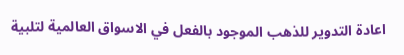اعادة التدوير للذهب الموجود بالفعل في الاسواق العالمية لتلبية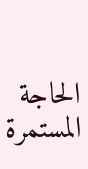الحاجة المستمرة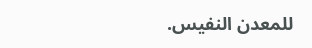للمعدن النفيس.